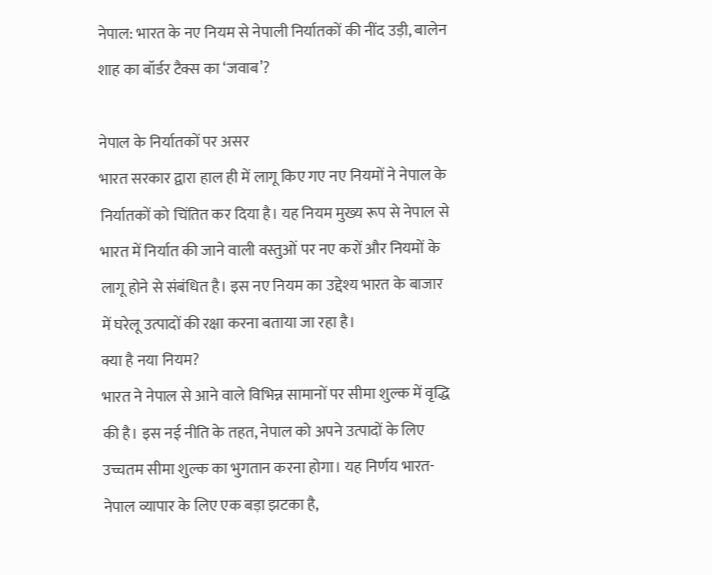नेपाल: भारत के नए नियम से नेपाली निर्यातकों की नींद उड़ी, बालेन शाह का बॉर्डर टैक्स का ‘जवाब’?

नेपाल के निर्यातकों पर असर
भारत सरकार द्वारा हाल ही में लागू किए गए नए नियमों ने नेपाल के निर्यातकों को चिंतित कर दिया है। यह नियम मुख्य रूप से नेपाल से भारत में निर्यात की जाने वाली वस्तुओं पर नए करों और नियमों के लागू होने से संबंधित है। इस नए नियम का उद्देश्य भारत के बाजार में घरेलू उत्पादों की रक्षा करना बताया जा रहा है।
क्या है नया नियम?
भारत ने नेपाल से आने वाले विभिन्न सामानों पर सीमा शुल्क में वृद्धि की है। इस नई नीति के तहत, नेपाल को अपने उत्पादों के लिए उच्चतम सीमा शुल्क का भुगतान करना होगा। यह निर्णय भारत-नेपाल व्यापार के लिए एक बड़ा झटका है,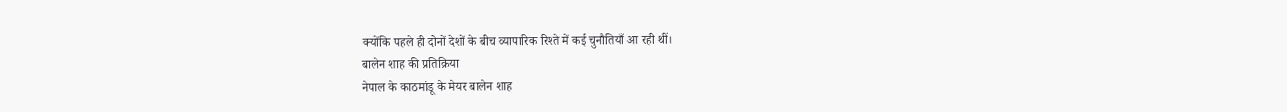क्योंकि पहले ही दोनों देशों के बीच व्यापारिक रिश्ते में कई चुनौतियाँ आ रही थीं।
बालेन शाह की प्रतिक्रिया
नेपाल के काठमांडू के मेयर बालेन शाह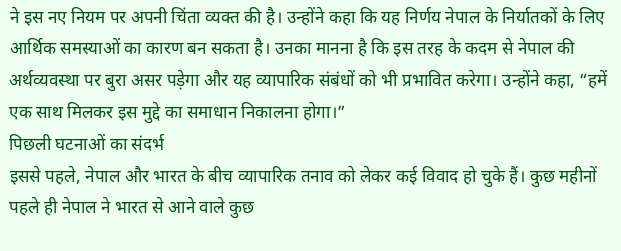ने इस नए नियम पर अपनी चिंता व्यक्त की है। उन्होंने कहा कि यह निर्णय नेपाल के निर्यातकों के लिए आर्थिक समस्याओं का कारण बन सकता है। उनका मानना है कि इस तरह के कदम से नेपाल की अर्थव्यवस्था पर बुरा असर पड़ेगा और यह व्यापारिक संबंधों को भी प्रभावित करेगा। उन्होंने कहा, “हमें एक साथ मिलकर इस मुद्दे का समाधान निकालना होगा।”
पिछली घटनाओं का संदर्भ
इससे पहले, नेपाल और भारत के बीच व्यापारिक तनाव को लेकर कई विवाद हो चुके हैं। कुछ महीनों पहले ही नेपाल ने भारत से आने वाले कुछ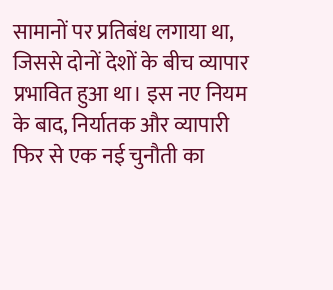सामानों पर प्रतिबंध लगाया था, जिससे दोनों देशों के बीच व्यापार प्रभावित हुआ था। इस नए नियम के बाद, निर्यातक और व्यापारी फिर से एक नई चुनौती का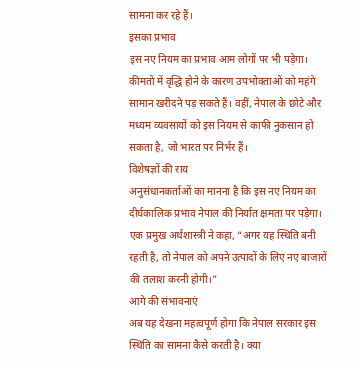सामना कर रहे हैं।
इसका प्रभाव
इस नए नियम का प्रभाव आम लोगों पर भी पड़ेगा। कीमतों में वृद्धि होने के कारण उपभोक्ताओं को महंगे सामान खरीदने पड़ सकते हैं। वहीं, नेपाल के छोटे और मध्यम व्यवसायों को इस नियम से काफी नुकसान हो सकता है, जो भारत पर निर्भर हैं।
विशेषज्ञों की राय
अनुसंधानकर्ताओं का मानना है कि इस नए नियम का दीर्घकालिक प्रभाव नेपाल की निर्यात क्षमता पर पड़ेगा। एक प्रमुख अर्थशास्त्री ने कहा, “अगर यह स्थिति बनी रहती है, तो नेपाल को अपने उत्पादों के लिए नए बाजारों की तलाश करनी होगी।”
आगे की संभावनाएं
अब यह देखना महत्वपूर्ण होगा कि नेपाल सरकार इस स्थिति का सामना कैसे करती है। क्या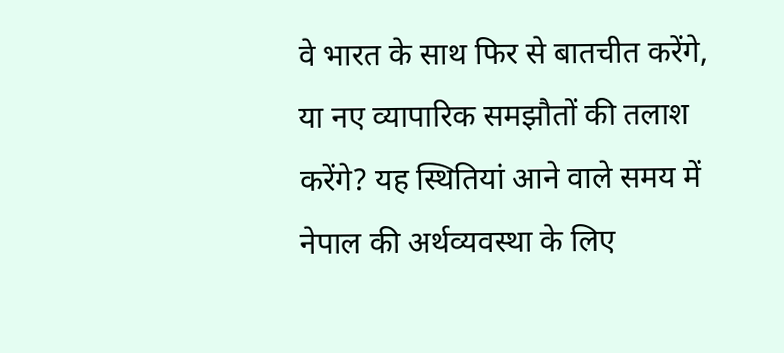वे भारत के साथ फिर से बातचीत करेंगे, या नए व्यापारिक समझौतों की तलाश करेंगे? यह स्थितियां आने वाले समय में नेपाल की अर्थव्यवस्था के लिए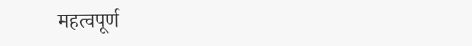महत्वपूर्ण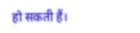हो सकती हैं।